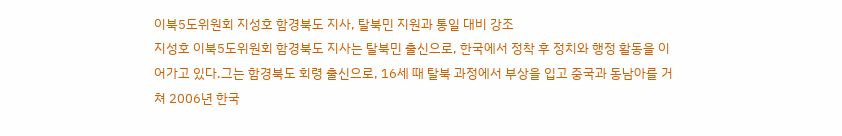이북5도위원회 지성호 함경북도 지사, 탈북민 지원과 통일 대비 강조
지성호 이북5도위원회 함경북도 지사는 탈북민 출신으로, 한국에서 정착 후 정치와 행정 활동을 이어가고 있다.그는 함경북도 회령 출신으로, 16세 때 탈북 과정에서 부상을 입고 중국과 동남아를 거쳐 2006년 한국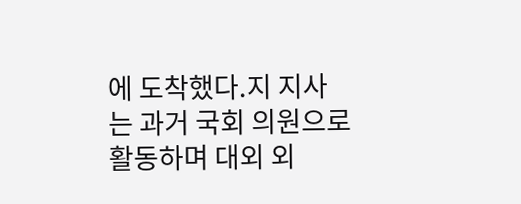에 도착했다.지 지사는 과거 국회 의원으로 활동하며 대외 외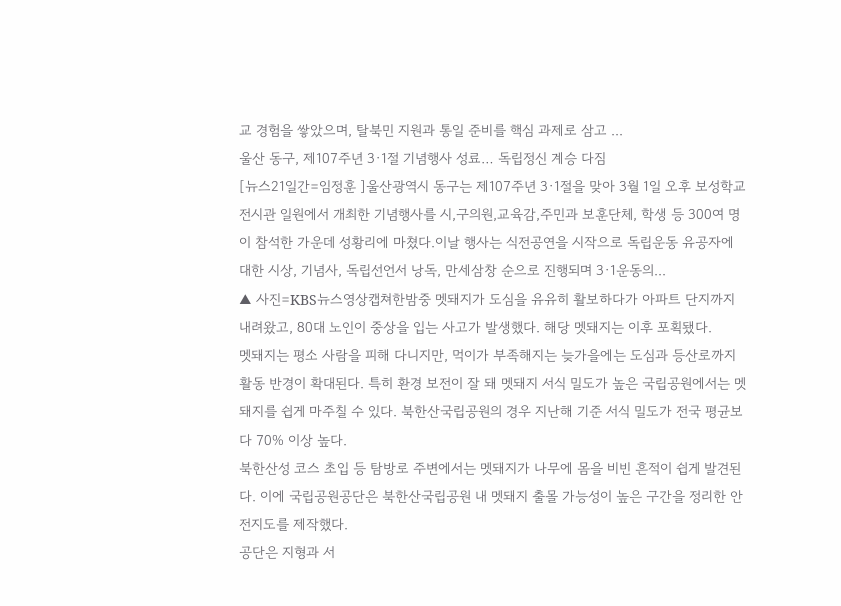교 경험을 쌓았으며, 탈북민 지원과 통일 준비를 핵심 과제로 삼고 ...
울산 동구, 제107주년 3·1절 기념행사 성료… 독립정신 계승 다짐
[뉴스21일간=임정훈 ]울산광역시 동구는 제107주년 3·1절을 맞아 3월 1일 오후 보성학교 전시관 일원에서 개최한 기념행사를 시,구의원,교육감,주민과 보훈단체, 학생 등 300여 명이 참석한 가운데 성황리에 마쳤다.이날 행사는 식전공연을 시작으로 독립운동 유공자에 대한 시상, 기념사, 독립선언서 낭독, 만세삼창 순으로 진행되며 3·1운동의...
▲ 사진=KBS뉴스영상캡쳐한밤중 멧돼지가 도심을 유유히 활보하다가 아파트 단지까지 내려왔고, 80대 노인이 중상을 입는 사고가 발생했다. 해당 멧돼지는 이후 포획됐다.
멧돼지는 평소 사람을 피해 다니지만, 먹이가 부족해지는 늦가을에는 도심과 등산로까지 활동 반경이 확대된다. 특히 환경 보전이 잘 돼 멧돼지 서식 밀도가 높은 국립공원에서는 멧돼지를 쉽게 마주칠 수 있다. 북한산국립공원의 경우 지난해 기준 서식 밀도가 전국 평균보다 70% 이상 높다.
북한산성 코스 초입 등 탐방로 주변에서는 멧돼지가 나무에 몸을 비빈 흔적이 쉽게 발견된다. 이에 국립공원공단은 북한산국립공원 내 멧돼지 출몰 가능성이 높은 구간을 정리한 안전지도를 제작했다.
공단은 지형과 서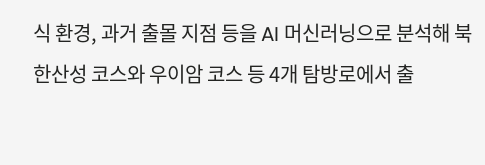식 환경, 과거 출몰 지점 등을 AI 머신러닝으로 분석해 북한산성 코스와 우이암 코스 등 4개 탐방로에서 출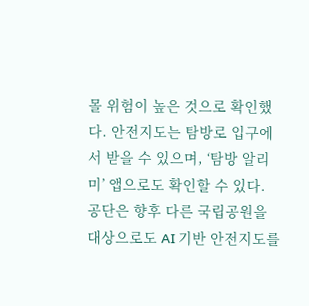몰 위험이 높은 것으로 확인했다. 안전지도는 탐방로 입구에서 받을 수 있으며, ‘탐방 알리미’ 앱으로도 확인할 수 있다.
공단은 향후 다른 국립공원을 대상으로도 AI 기반 안전지도를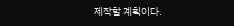제작할 계획이다.